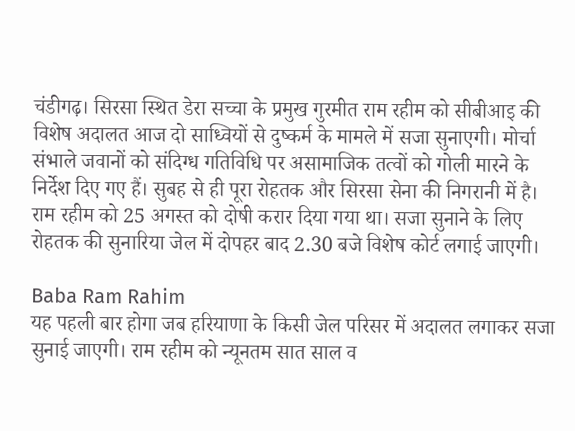चंडीगढ़। सिरसा स्थित डेरा सच्चा के प्रमुख गुरमीत राम रहीम को सीबीआइ की विशेष अदालत आज दो साध्वियों से दुष्कर्म के मामले में सजा सुनाएगी। मोर्चा संभाले जवानों को संदिग्ध गतिविधि पर असामाजिक तत्वों को गोली मारने के निर्देश दिए गए हैं। सुबह से ही पूरा रोहतक और सिरसा सेना की निगरानी में है। राम रहीम को 25 अगस्त को दोषी करार दिया गया था। सजा सुनाने के लिए रोहतक की सुनारिया जेल में दोपहर बाद 2.30 बजे विशेष कोर्ट लगाई जाएगी।

Baba Ram Rahim
यह पहली बार होगा जब हरियाणा के किसी जेल परिसर में अदालत लगाकर सजा सुनाई जाएगी। राम रहीम को न्यूनतम सात साल व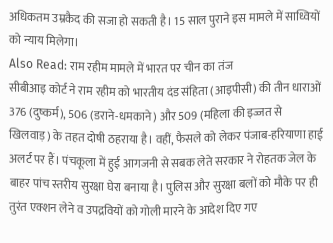अधिकतम उम्रकैद की सजा हो सकती है। 15 साल पुराने इस मामले में साध्वियों को न्याय मिलेगा।
Also Read: राम रहीम मामले में भारत पर चीन का तंज
सीबीआइ कोर्ट ने राम रहीम को भारतीय दंड संहिता (आइपीसी) की तीन धाराओं 376 (दुष्कर्म), 506 (डराने-धमकाने) और 509 (महिला की इज्जत से खिलवाड़) के तहत दोषी ठहराया है। वहीं, फैसले को लेकर पंजाब-हरियाणा हाई अलर्ट पर हैं। पंचकूला में हुई आगजनी से सबक लेते सरकार ने रोहतक जेल के बाहर पांच स्तरीय सुरक्षा घेरा बनाया है। पुलिस और सुरक्षा बलों को मौके पर ही तुरंत एक्शन लेने व उपद्रवियों को गोली मारने के आदेश दिए गए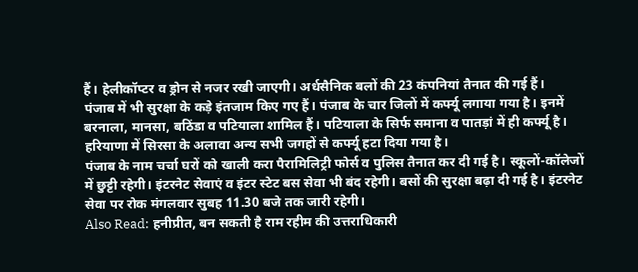हैं। हेलीकॉप्टर व ड्रोन से नजर रखी जाएगी। अर्धसैनिक बलों की 23 कंपनियां तैनात की गई हैं।
पंजाब में भी सुरक्षा के कड़े इंतजाम किए गए हैं। पंजाब के चार जिलों में कर्फ्यू लगाया गया है। इनमें बरनाला, मानसा, बठिंडा व पटियाला शामिल हैं। पटियाला के सिर्फ समाना व पातड़ां में ही कर्फ्यू है। हरियाणा में सिरसा के अलावा अन्य सभी जगहों से कर्फ्यू हटा दिया गया है।
पंजाब के नाम चर्चा घरों को खाली करा पैरामिलिट्री फोर्स व पुलिस तैनात कर दी गई है। स्कूलों-कॉलेजों में छुट्टी रहेगी। इंटरनेट सेवाएं व इंटर स्टेट बस सेवा भी बंद रहेगी। बसों की सुरक्षा बढ़ा दी गई है। इंटरनेट सेवा पर रोक मंगलवार सुबह 11.30 बजे तक जारी रहेगी।
Also Read: हनीप्रीत, बन सकती है राम रहीम की उत्तराधिकारी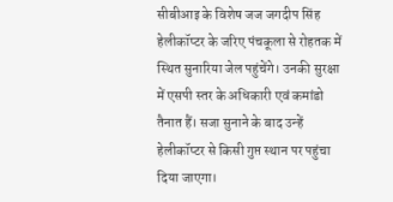सीबीआइ के विशेष जज जगदीप सिंह हेलीकॉप्टर के जरिए पंचकूला से रोहतक में स्थित सुनारिया जेल पहुंचेंगे। उनकी सुरक्षा में एसपी स्तर के अधिकारी एवं कमांडो तैनात हैं। सजा सुनाने के बाद उन्हें हेलीकॉप्टर से किसी गुप्त स्थान पर पहुंचा दिया जाएगा।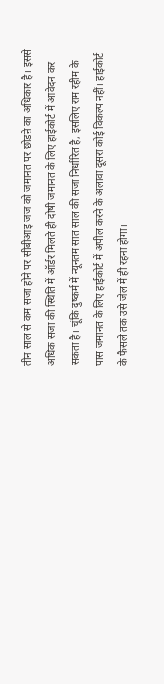तीन साल से कम सजा होने पर सीबीआइ जज को जमानत पर छोडऩे का अधिकार है। इससे अधिक सजा की स्थिति में ऑर्डर मिलते ही दोषी जमानत के लिए हाईकोर्ट में आवेदन कर सकता है। चूंकि दुष्कर्म में न्यूनतम सात साल की सजा निर्धारित है, इसलिए राम रहीम के पास जमानत के लिए हाईकोर्ट में अपील करने के अलावा दूसरा कोई विकल्प नहीं। हाईकोर्ट के फैसले तक उसे जेल में ही रहना होगा।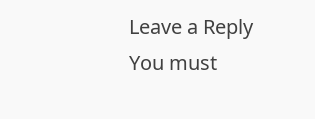Leave a Reply
You must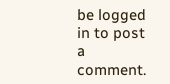be logged in to post a comment.